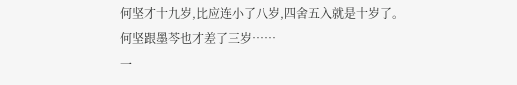何坚才十九岁,比应连小了八岁,四舍五入就是十岁了。
何坚跟墨芩也才差了三岁……
一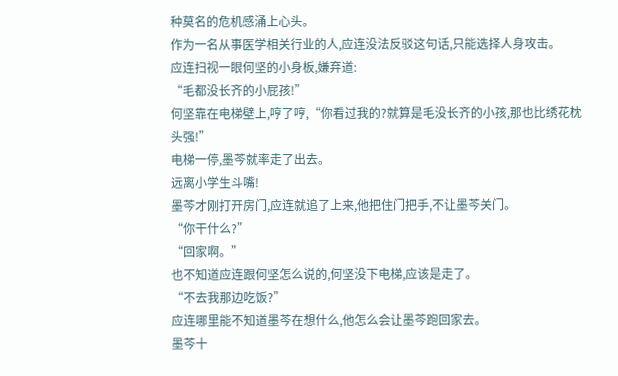种莫名的危机感涌上心头。
作为一名从事医学相关行业的人,应连没法反驳这句话,只能选择人身攻击。
应连扫视一眼何坚的小身板,嫌弃道:
“毛都没长齐的小屁孩!”
何坚靠在电梯壁上,哼了哼,“你看过我的?就算是毛没长齐的小孩,那也比绣花枕头强!”
电梯一停,墨芩就率走了出去。
远离小学生斗嘴!
墨芩才刚打开房门,应连就追了上来,他把住门把手,不让墨芩关门。
“你干什么?”
“回家啊。”
也不知道应连跟何坚怎么说的,何坚没下电梯,应该是走了。
“不去我那边吃饭?”
应连哪里能不知道墨芩在想什么,他怎么会让墨芩跑回家去。
墨芩十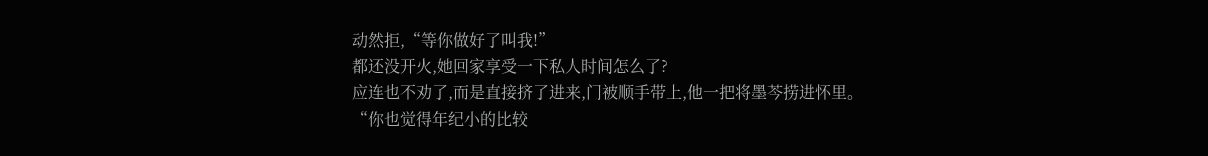动然拒,“等你做好了叫我!”
都还没开火,她回家享受一下私人时间怎么了?
应连也不劝了,而是直接挤了进来,门被顺手带上,他一把将墨芩捞进怀里。
“你也觉得年纪小的比较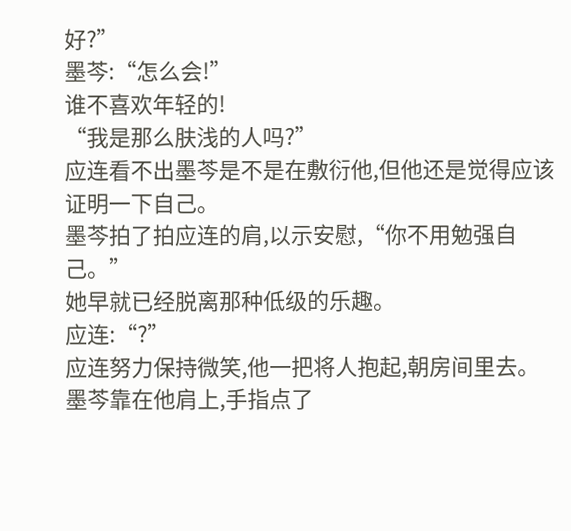好?”
墨芩:“怎么会!”
谁不喜欢年轻的!
“我是那么肤浅的人吗?”
应连看不出墨芩是不是在敷衍他,但他还是觉得应该证明一下自己。
墨芩拍了拍应连的肩,以示安慰,“你不用勉强自己。”
她早就已经脱离那种低级的乐趣。
应连:“?”
应连努力保持微笑,他一把将人抱起,朝房间里去。
墨芩靠在他肩上,手指点了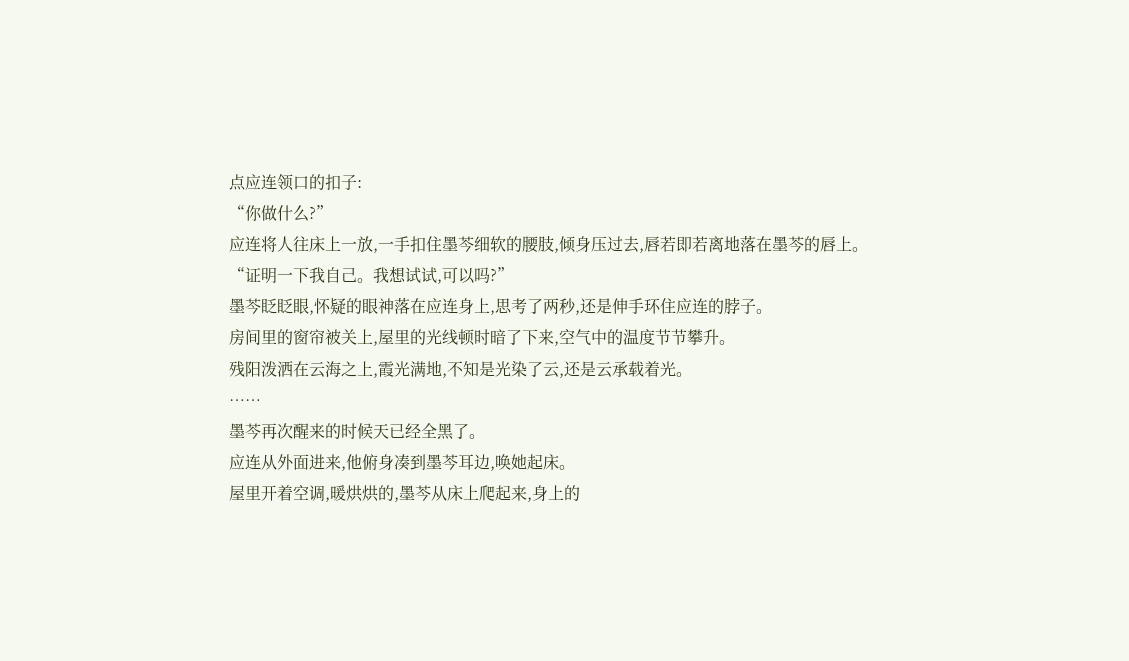点应连领口的扣子:
“你做什么?”
应连将人往床上一放,一手扣住墨芩细软的腰肢,倾身压过去,唇若即若离地落在墨芩的唇上。
“证明一下我自己。我想试试,可以吗?”
墨芩眨眨眼,怀疑的眼神落在应连身上,思考了两秒,还是伸手环住应连的脖子。
房间里的窗帘被关上,屋里的光线顿时暗了下来,空气中的温度节节攀升。
残阳泼洒在云海之上,霞光满地,不知是光染了云,还是云承载着光。
……
墨芩再次醒来的时候天已经全黑了。
应连从外面进来,他俯身凑到墨芩耳边,唤她起床。
屋里开着空调,暖烘烘的,墨芩从床上爬起来,身上的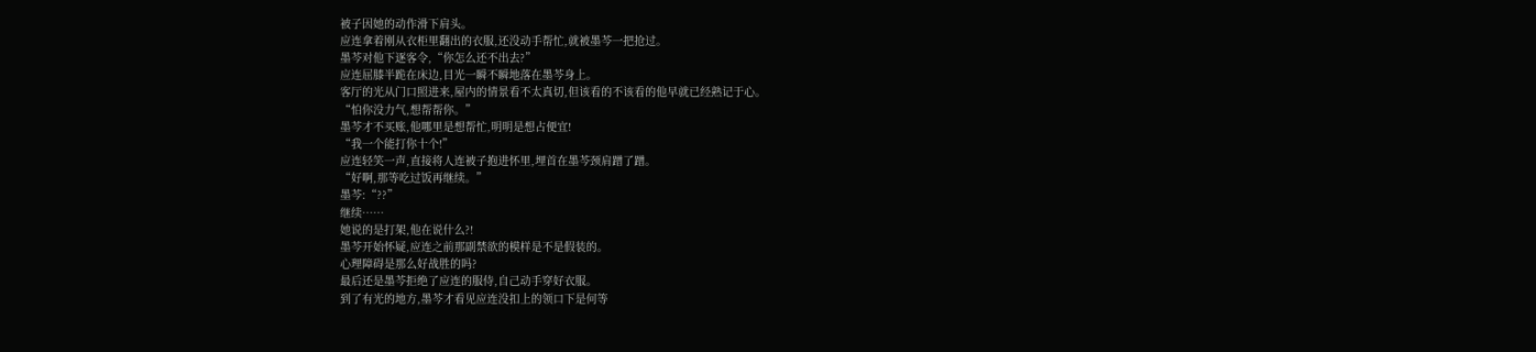被子因她的动作滑下肩头。
应连拿着刚从衣柜里翻出的衣服,还没动手帮忙,就被墨芩一把抢过。
墨芩对他下逐客令,“你怎么还不出去?”
应连屈膝半跪在床边,目光一瞬不瞬地落在墨芩身上。
客厅的光从门口照进来,屋内的情景看不太真切,但该看的不该看的他早就已经熟记于心。
“怕你没力气,想帮帮你。”
墨芩才不买账,他哪里是想帮忙,明明是想占便宜!
“我一个能打你十个!”
应连轻笑一声,直接将人连被子抱进怀里,埋首在墨芩颈肩蹭了蹭。
“好啊,那等吃过饭再继续。”
墨芩:“??”
继续……
她说的是打架,他在说什么?!
墨芩开始怀疑,应连之前那副禁欲的模样是不是假装的。
心理障碍是那么好战胜的吗?
最后还是墨芩拒绝了应连的服侍,自己动手穿好衣服。
到了有光的地方,墨芩才看见应连没扣上的领口下是何等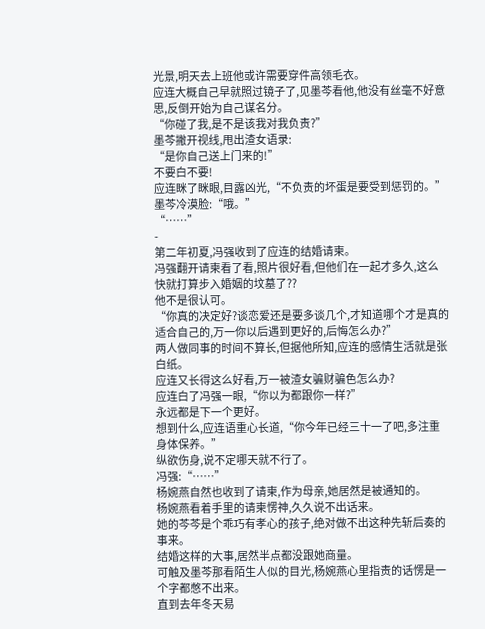光景,明天去上班他或许需要穿件高领毛衣。
应连大概自己早就照过镜子了,见墨芩看他,他没有丝毫不好意思,反倒开始为自己谋名分。
“你碰了我,是不是该我对我负责?”
墨芩撇开视线,甩出渣女语录:
“是你自己送上门来的!”
不要白不要!
应连眯了眯眼,目露凶光,“不负责的坏蛋是要受到惩罚的。”
墨芩冷漠脸:“哦。”
“……”
-
第二年初夏,冯强收到了应连的结婚请柬。
冯强翻开请柬看了看,照片很好看,但他们在一起才多久,这么快就打算步入婚姻的坟墓了??
他不是很认可。
“你真的决定好?谈恋爱还是要多谈几个,才知道哪个才是真的适合自己的,万一你以后遇到更好的,后悔怎么办?”
两人做同事的时间不算长,但据他所知,应连的感情生活就是张白纸。
应连又长得这么好看,万一被渣女骗财骗色怎么办?
应连白了冯强一眼,“你以为都跟你一样?”
永远都是下一个更好。
想到什么,应连语重心长道,“你今年已经三十一了吧,多注重身体保养。”
纵欲伤身,说不定哪天就不行了。
冯强:“……”
杨婉燕自然也收到了请柬,作为母亲,她居然是被通知的。
杨婉燕看着手里的请柬愣神,久久说不出话来。
她的芩芩是个乖巧有孝心的孩子,绝对做不出这种先斩后奏的事来。
结婚这样的大事,居然半点都没跟她商量。
可触及墨芩那看陌生人似的目光,杨婉燕心里指责的话愣是一个字都憋不出来。
直到去年冬天易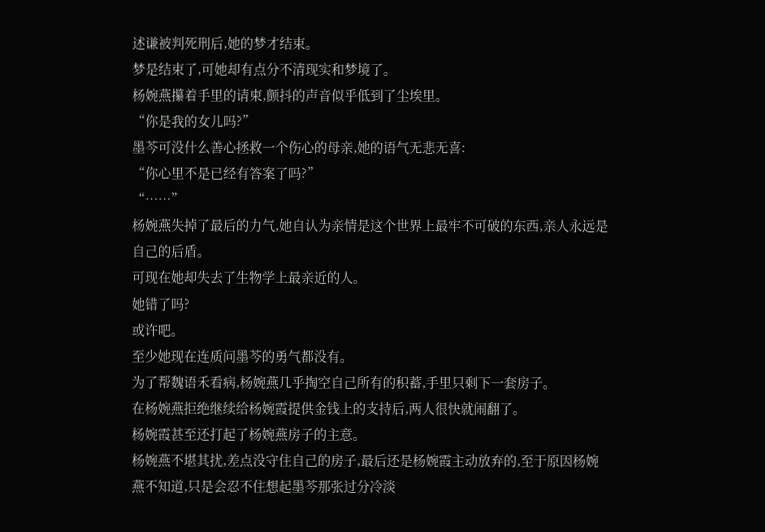述谦被判死刑后,她的梦才结束。
梦是结束了,可她却有点分不清现实和梦境了。
杨婉燕攥着手里的请柬,颤抖的声音似乎低到了尘埃里。
“你是我的女儿吗?”
墨芩可没什么善心拯救一个伤心的母亲,她的语气无悲无喜:
“你心里不是已经有答案了吗?”
“……”
杨婉燕失掉了最后的力气,她自认为亲情是这个世界上最牢不可破的东西,亲人永远是自己的后盾。
可现在她却失去了生物学上最亲近的人。
她错了吗?
或许吧。
至少她现在连质问墨芩的勇气都没有。
为了帮魏语禾看病,杨婉燕几乎掏空自己所有的积蓄,手里只剩下一套房子。
在杨婉燕拒绝继续给杨婉霞提供金钱上的支持后,两人很快就闹翻了。
杨婉霞甚至还打起了杨婉燕房子的主意。
杨婉燕不堪其扰,差点没守住自己的房子,最后还是杨婉霞主动放弃的,至于原因杨婉燕不知道,只是会忍不住想起墨芩那张过分冷淡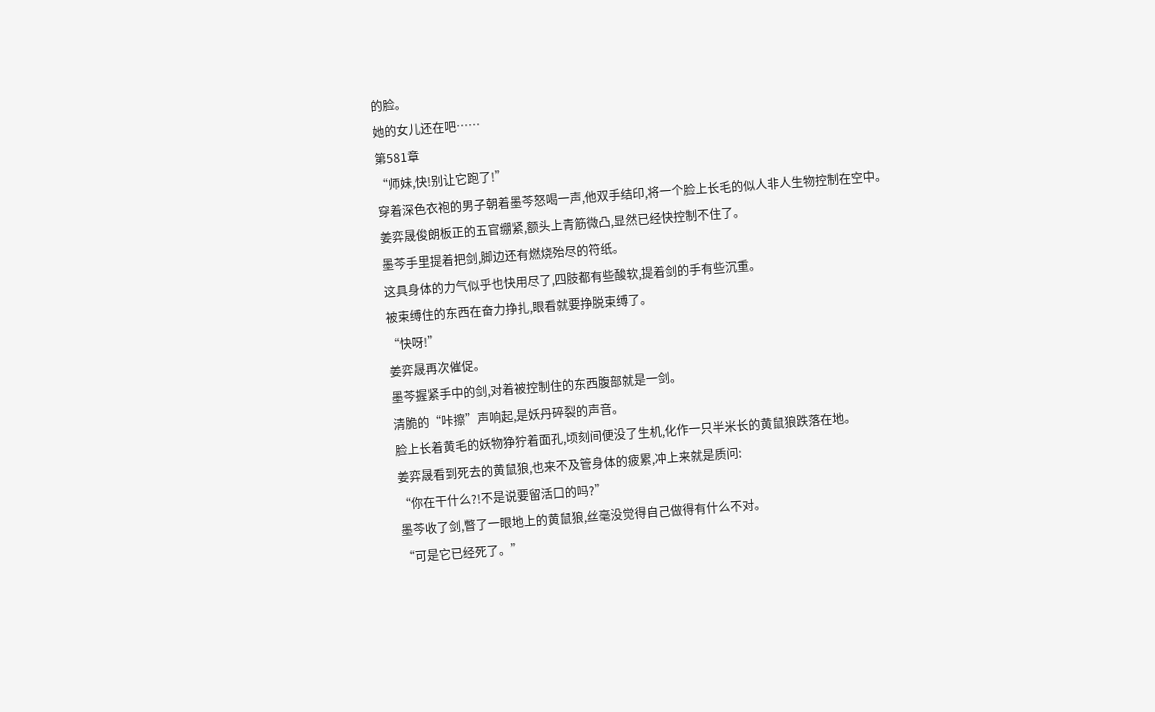的脸。
她的女儿还在吧……
第581章
“师妹,快!别让它跑了!”
穿着深色衣袍的男子朝着墨芩怒喝一声,他双手结印,将一个脸上长毛的似人非人生物控制在空中。
姜弈晟俊朗板正的五官绷紧,额头上青筋微凸,显然已经快控制不住了。
墨芩手里提着把剑,脚边还有燃烧殆尽的符纸。
这具身体的力气似乎也快用尽了,四肢都有些酸软,提着剑的手有些沉重。
被束缚住的东西在奋力挣扎,眼看就要挣脱束缚了。
“快呀!”
姜弈晟再次催促。
墨芩握紧手中的剑,对着被控制住的东西腹部就是一剑。
清脆的“咔擦”声响起,是妖丹碎裂的声音。
脸上长着黄毛的妖物狰狞着面孔,顷刻间便没了生机,化作一只半米长的黄鼠狼跌落在地。
姜弈晟看到死去的黄鼠狼,也来不及管身体的疲累,冲上来就是质问:
“你在干什么?!不是说要留活口的吗?”
墨芩收了剑,瞥了一眼地上的黄鼠狼,丝毫没觉得自己做得有什么不对。
“可是它已经死了。”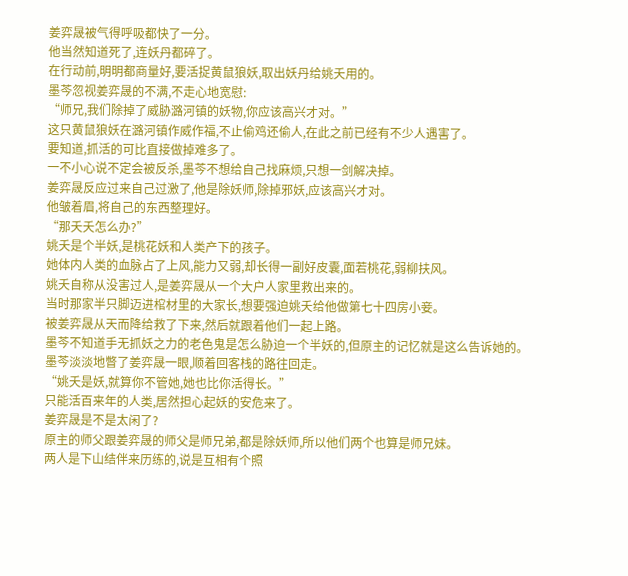姜弈晟被气得呼吸都快了一分。
他当然知道死了,连妖丹都碎了。
在行动前,明明都商量好,要活捉黄鼠狼妖,取出妖丹给姚夭用的。
墨芩忽视姜弈晟的不满,不走心地宽慰:
“师兄,我们除掉了威胁潞河镇的妖物,你应该高兴才对。”
这只黄鼠狼妖在潞河镇作威作福,不止偷鸡还偷人,在此之前已经有不少人遇害了。
要知道,抓活的可比直接做掉难多了。
一不小心说不定会被反杀,墨芩不想给自己找麻烦,只想一剑解决掉。
姜弈晟反应过来自己过激了,他是除妖师,除掉邪妖,应该高兴才对。
他皱着眉,将自己的东西整理好。
“那夭夭怎么办?”
姚夭是个半妖,是桃花妖和人类产下的孩子。
她体内人类的血脉占了上风,能力又弱,却长得一副好皮囊,面若桃花,弱柳扶风。
姚夭自称从没害过人,是姜弈晟从一个大户人家里救出来的。
当时那家半只脚迈进棺材里的大家长,想要强迫姚夭给他做第七十四房小妾。
被姜弈晟从天而降给救了下来,然后就跟着他们一起上路。
墨芩不知道手无抓妖之力的老色鬼是怎么胁迫一个半妖的,但原主的记忆就是这么告诉她的。
墨芩淡淡地瞥了姜弈晟一眼,顺着回客栈的路往回走。
“姚夭是妖,就算你不管她,她也比你活得长。”
只能活百来年的人类,居然担心起妖的安危来了。
姜弈晟是不是太闲了?
原主的师父跟姜弈晟的师父是师兄弟,都是除妖师,所以他们两个也算是师兄妹。
两人是下山结伴来历练的,说是互相有个照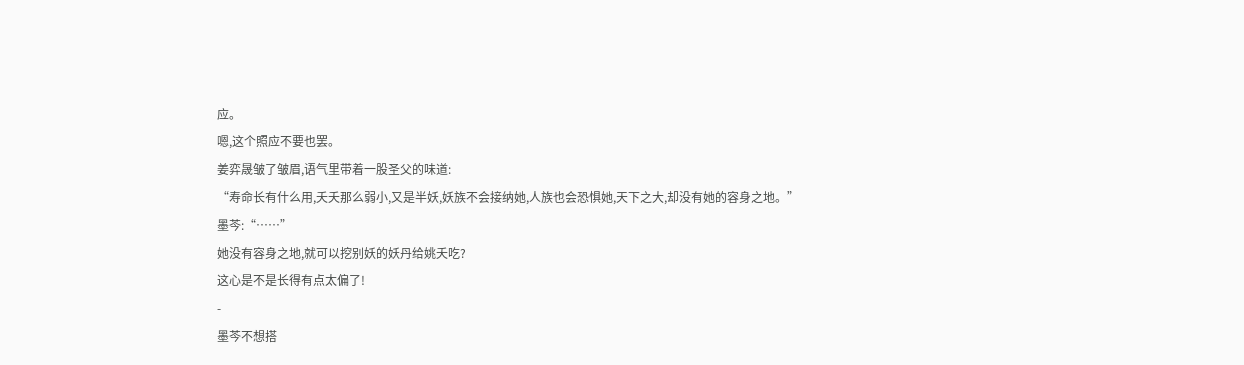应。
嗯,这个照应不要也罢。
姜弈晟皱了皱眉,语气里带着一股圣父的味道:
“寿命长有什么用,夭夭那么弱小,又是半妖,妖族不会接纳她,人族也会恐惧她,天下之大,却没有她的容身之地。”
墨芩:“……”
她没有容身之地,就可以挖别妖的妖丹给姚夭吃?
这心是不是长得有点太偏了!
-
墨芩不想搭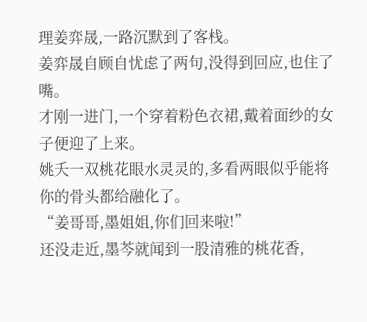理姜弈晟,一路沉默到了客栈。
姜弈晟自顾自忧虑了两句,没得到回应,也住了嘴。
才刚一进门,一个穿着粉色衣裙,戴着面纱的女子便迎了上来。
姚夭一双桃花眼水灵灵的,多看两眼似乎能将你的骨头都给融化了。
“姜哥哥,墨姐姐,你们回来啦!”
还没走近,墨芩就闻到一股清雅的桃花香,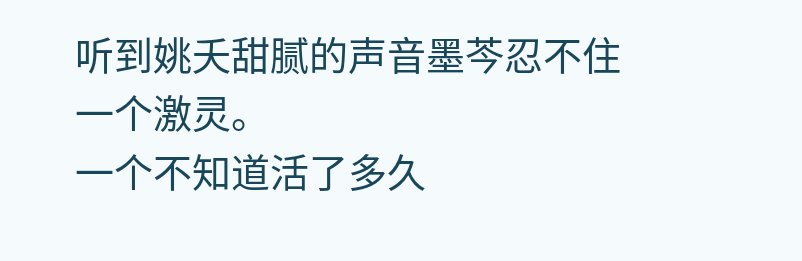听到姚夭甜腻的声音墨芩忍不住一个激灵。
一个不知道活了多久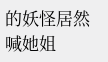的妖怪居然喊她姐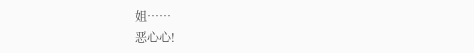姐……
恶心心!